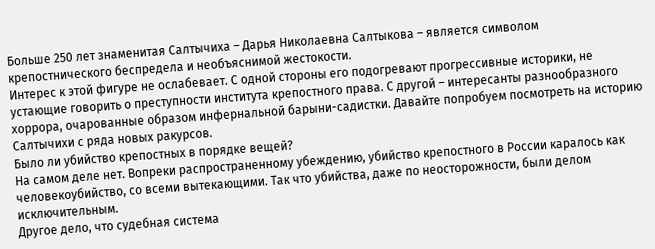Больше 250 лет знаменитая Салтычиха – Дарья Николаевна Салтыкова – является символом крепостнического беспредела и необъяснимой жестокости.
Интерес к этой фигуре не ослабевает. С одной стороны его подогревают прогрессивные историки, не устающие говорить о преступности института крепостного права. С другой – интересанты разнообразного хоррора, очарованные образом инфернальной барыни-садистки. Давайте попробуем посмотреть на историю Салтычихи с ряда новых ракурсов.
Было ли убийство крепостных в порядке вещей?
На самом деле нет. Вопреки распространенному убеждению, убийство крепостного в России каралось как человекоубийство, со всеми вытекающими. Так что убийства, даже по неосторожности, были делом исключительным.
Другое дело, что судебная система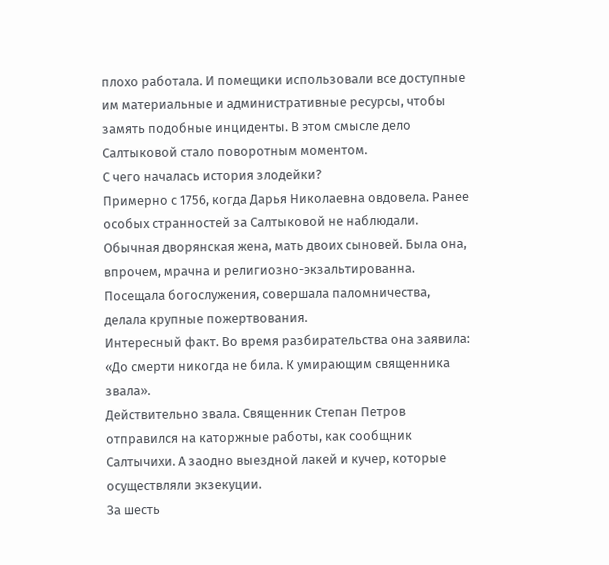плохо работала. И помещики использовали все доступные им материальные и административные ресурсы, чтобы замять подобные инциденты. В этом смысле дело Салтыковой стало поворотным моментом.
С чего началась история злодейки?
Примерно с 1756, когда Дарья Николаевна овдовела. Ранее особых странностей за Салтыковой не наблюдали. Обычная дворянская жена, мать двоих сыновей. Была она, впрочем, мрачна и религиозно-экзальтированна. Посещала богослужения, совершала паломничества, делала крупные пожертвования.
Интересный факт. Во время разбирательства она заявила:
«До смерти никогда не била. К умирающим священника звала».
Действительно звала. Священник Степан Петров отправился на каторжные работы, как сообщник Салтычихи. А заодно выездной лакей и кучер, которые осуществляли экзекуции.
За шесть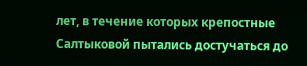лет, в течение которых крепостные Салтыковой пытались достучаться до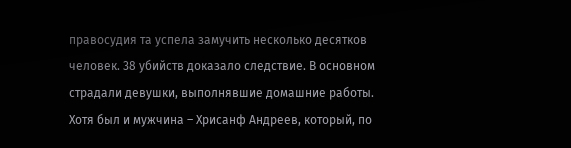правосудия та успела замучить несколько десятков человек. 38 убийств доказало следствие. В основном страдали девушки, выполнявшие домашние работы. Хотя был и мужчина – Хрисанф Андреев, который, по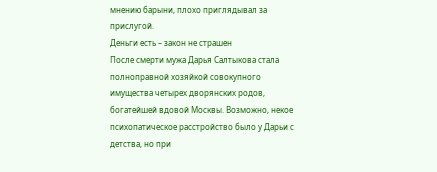мнению барыни, плохо приглядывал за прислугой.
Деньги есть – закон не страшен
После смерти мужа Дарья Салтыкова стала полноправной хозяйкой совокупного имущества четырех дворянских родов, богатейшей вдовой Москвы. Возможно, некое психопатическое расстройство было у Дарьи с детства, но при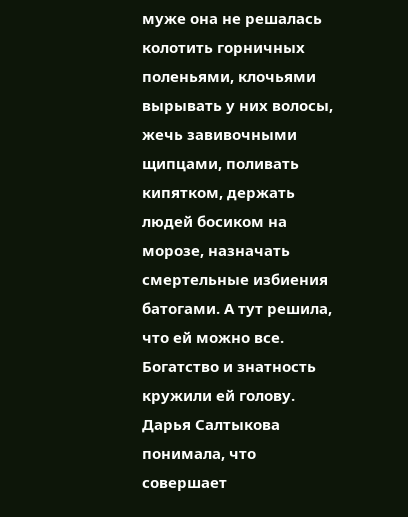муже она не решалась колотить горничных поленьями, клочьями вырывать у них волосы, жечь завивочными щипцами, поливать кипятком, держать людей босиком на морозе, назначать смертельные избиения батогами. А тут решила, что ей можно все.
Богатство и знатность кружили ей голову. Дарья Салтыкова понимала, что совершает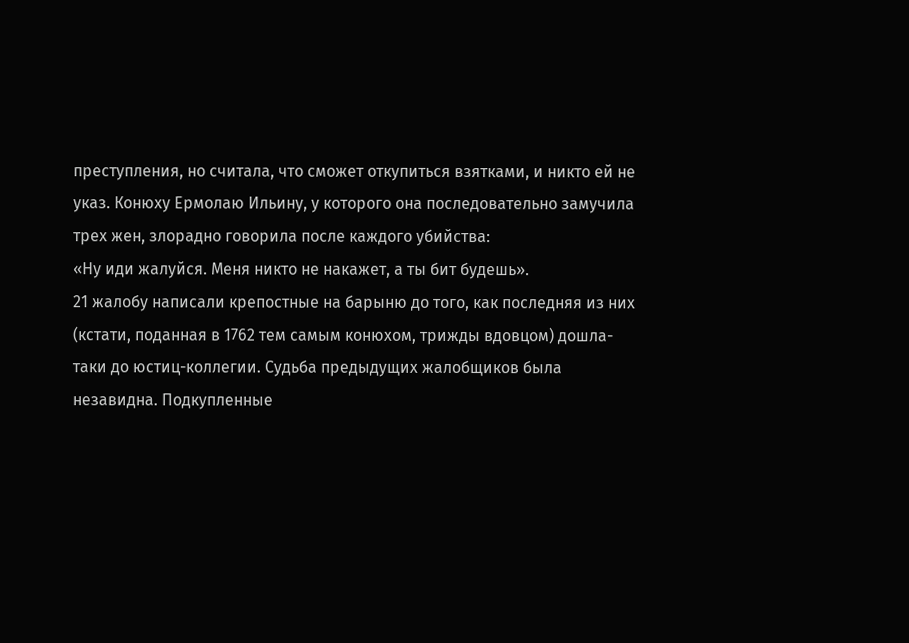преступления, но считала, что сможет откупиться взятками, и никто ей не указ. Конюху Ермолаю Ильину, у которого она последовательно замучила трех жен, злорадно говорила после каждого убийства:
«Ну иди жалуйся. Меня никто не накажет, а ты бит будешь».
21 жалобу написали крепостные на барыню до того, как последняя из них (кстати, поданная в 1762 тем самым конюхом, трижды вдовцом) дошла-таки до юстиц-коллегии. Судьба предыдущих жалобщиков была незавидна. Подкупленные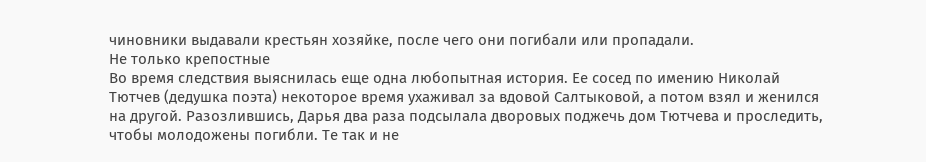чиновники выдавали крестьян хозяйке, после чего они погибали или пропадали.
Не только крепостные
Во время следствия выяснилась еще одна любопытная история. Ее сосед по имению Николай Тютчев (дедушка поэта) некоторое время ухаживал за вдовой Салтыковой, а потом взял и женился на другой. Разозлившись, Дарья два раза подсылала дворовых поджечь дом Тютчева и проследить, чтобы молодожены погибли. Те так и не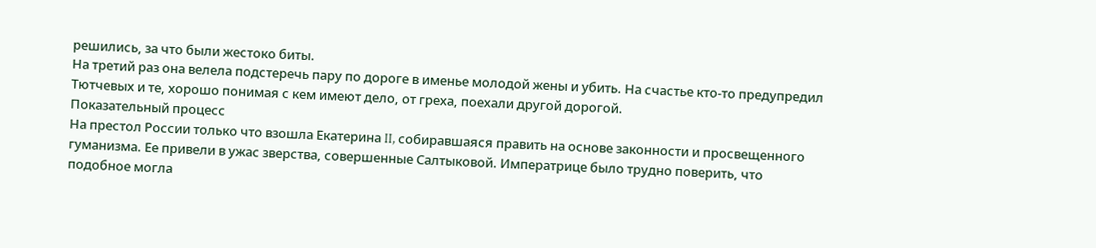решились, за что были жестоко биты.
На третий раз она велела подстеречь пару по дороге в именье молодой жены и убить. На счастье кто-то предупредил Тютчевых и те, хорошо понимая с кем имеют дело, от греха, поехали другой дорогой.
Показательный процесс
На престол России только что взошла Екатерина II, собиравшаяся править на основе законности и просвещенного гуманизма. Ее привели в ужас зверства, совершенные Салтыковой. Императрице было трудно поверить, что подобное могла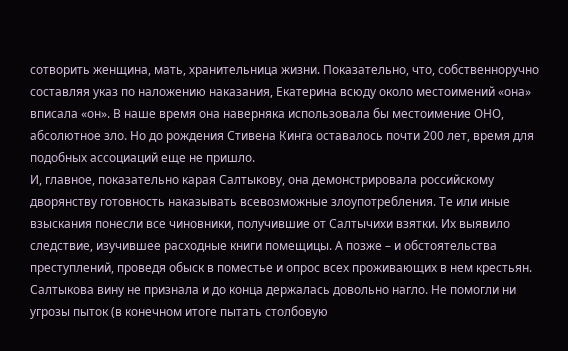сотворить женщина, мать, хранительница жизни. Показательно, что, собственноручно составляя указ по наложению наказания, Екатерина всюду около местоимений «она» вписала «он». В наше время она наверняка использовала бы местоимение ОНО, абсолютное зло. Но до рождения Стивена Кинга оставалось почти 200 лет, время для подобных ассоциаций еще не пришло.
И, главное, показательно карая Салтыкову, она демонстрировала российскому дворянству готовность наказывать всевозможные злоупотребления. Те или иные взыскания понесли все чиновники, получившие от Салтычихи взятки. Их выявило следствие, изучившее расходные книги помещицы. А позже – и обстоятельства преступлений, проведя обыск в поместье и опрос всех проживающих в нем крестьян.
Салтыкова вину не признала и до конца держалась довольно нагло. Не помогли ни угрозы пыток (в конечном итоге пытать столбовую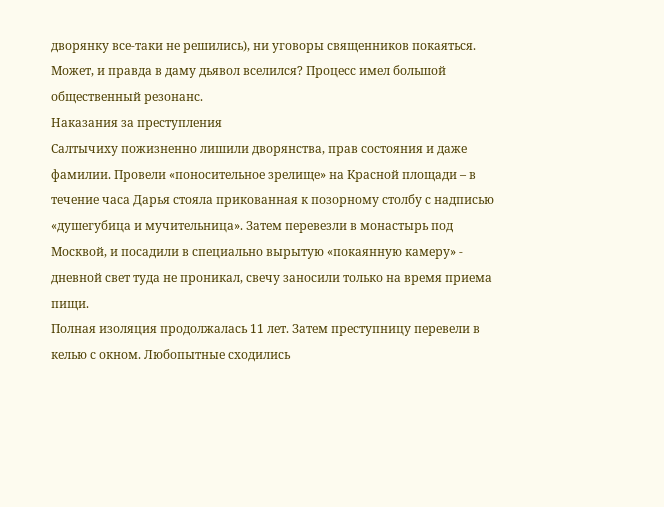дворянку все-таки не решились), ни уговоры священников покаяться. Может, и правда в даму дьявол вселился? Процесс имел большой общественный резонанс.
Наказания за преступления
Салтычиху пожизненно лишили дворянства, прав состояния и даже фамилии. Провели «поносительное зрелище» на Красной площади – в течение часа Дарья стояла прикованная к позорному столбу с надписью «душегубица и мучительница». Затем перевезли в монастырь под Москвой, и посадили в специально вырытую «покаянную камеру» - дневной свет туда не проникал, свечу заносили только на время приема пищи.
Полная изоляция продолжалась 11 лет. Затем преступницу перевели в келью с окном. Любопытные сходились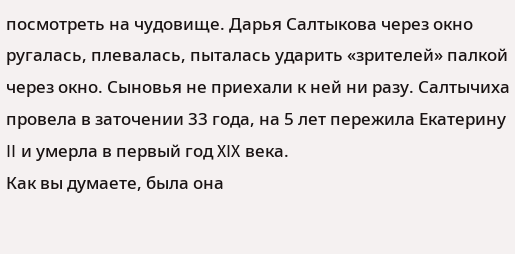посмотреть на чудовище. Дарья Салтыкова через окно ругалась, плевалась, пыталась ударить «зрителей» палкой через окно. Сыновья не приехали к ней ни разу. Салтычиха провела в заточении 33 года, на 5 лет пережила Екатерину II и умерла в первый год XIX века.
Как вы думаете, была она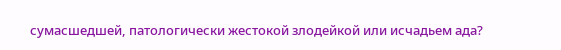сумасшедшей, патологически жестокой злодейкой или исчадьем ада?